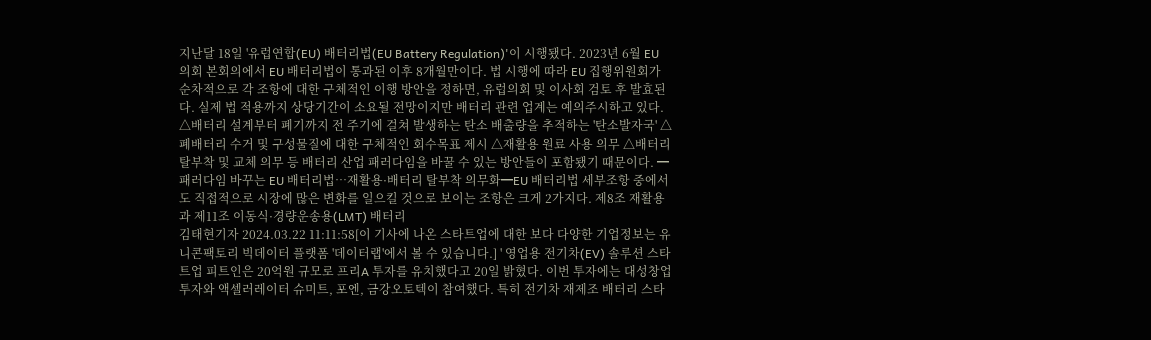지난달 18일 '유럽연합(EU) 배터리법(EU Battery Regulation)'이 시행됐다. 2023년 6월 EU 의회 본회의에서 EU 배터리법이 통과된 이후 8개월만이다. 법 시행에 따라 EU 집행위원회가 순차적으로 각 조항에 대한 구체적인 이행 방안을 정하면, 유럽의회 및 이사회 검토 후 발효된다. 실제 법 적용까지 상당기간이 소요될 전망이지만 배터리 관련 업계는 예의주시하고 있다. △배터리 설계부터 폐기까지 전 주기에 걸쳐 발생하는 탄소 배출량을 추적하는 '탄소발자국' △폐배터리 수거 및 구성물질에 대한 구체적인 회수목표 제시 △재활용 원료 사용 의무 △배터리 탈부착 및 교체 의무 등 배터리 산업 패러다임을 바꿀 수 있는 방안들이 포함됐기 때문이다. ━패러다임 바꾸는 EU 배터리법…재활용·배터리 탈부착 의무화━EU 배터리법 세부조항 중에서도 직접적으로 시장에 많은 변화를 일으킬 것으로 보이는 조항은 크게 2가지다. 제8조 재활용과 제11조 이동식·경량운송용(LMT) 배터리
김태현기자 2024.03.22 11:11:58[이 기사에 나온 스타트업에 대한 보다 다양한 기업정보는 유니콘팩토리 빅데이터 플랫폼 '데이터랩'에서 볼 수 있습니다.] ' 영업용 전기차(EV) 솔루션 스타트업 피트인은 20억원 규모로 프리A 투자를 유치했다고 20일 밝혔다. 이번 투자에는 대성창업투자와 액셀러레이터 슈미트, 포엔, 금강오토텍이 참여했다. 특히 전기차 재제조 배터리 스타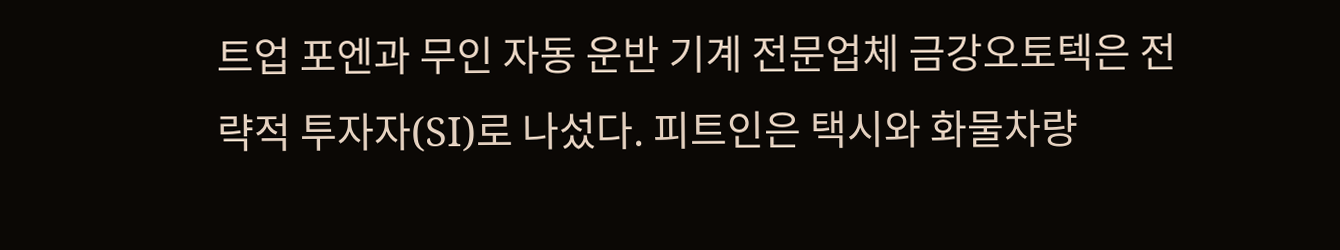트업 포엔과 무인 자동 운반 기계 전문업체 금강오토텍은 전략적 투자자(SI)로 나섰다. 피트인은 택시와 화물차량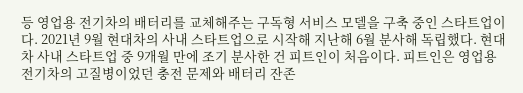등 영업용 전기차의 배터리를 교체해주는 구독형 서비스 모델을 구축 중인 스타트업이다. 2021년 9월 현대차의 사내 스타트업으로 시작해 지난해 6월 분사해 독립했다. 현대차 사내 스타트업 중 9개월 만에 조기 분사한 건 피트인이 처음이다. 피트인은 영업용 전기차의 고질병이었던 충전 문제와 배터리 잔존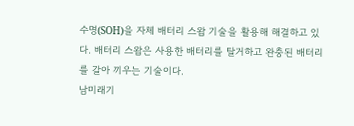수명(SOH)을 자체 배터리 스왑 기술을 활용해 해결하고 있다. 배터리 스왑은 사용한 배터리를 탈거하고 완충된 배터리를 갈아 끼우는 기술이다.
남미래기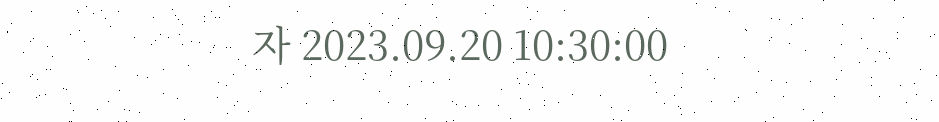자 2023.09.20 10:30:00